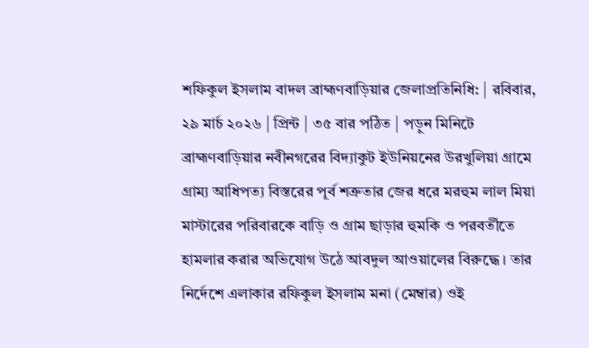শফিকুল ইসলাম বাদল ব্রাহ্মণবাড়িয়ার জেলাপ্রতিনিধি: | রবিবার, ২৯ মার্চ ২০২৬ | প্রিন্ট | ৩৫ বার পঠিত | পড়ুন মিনিটে
ব্রাহ্মণবাড়িয়ার নবীনগরের বিদ্যাকুট ইউনিয়নের উরখুলিয়া গ্রামে গ্রাম্য আধিপত্য বিস্তরের পূর্ব শত্রুতার জের ধরে মরহুম লাল মিয়া মাস্টারের পরিবারকে বাড়ি ও গ্রাম ছাড়ার হুমকি ও পরবর্তীতে হামলার করার অভিযোগ উঠে আবদুল আওয়ালের বিরুদ্ধে। তার নির্দেশে এলাকার রফিকুল ইসলাম মনা (মেম্বার) ওই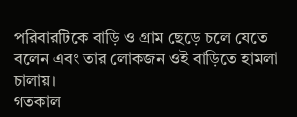পরিবারটিকে বাড়ি ও গ্রাম ছেড়ে চলে যেতে বলেন এবং তার লোকজন ওই বাড়িতে হামলা চালায়।
গতকাল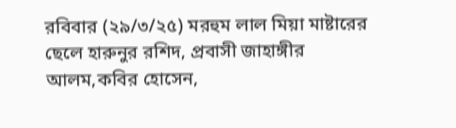রবিবার (২৯/৩/২৫) মরহুম লাল মিয়া মাষ্টারের ছেলে হারুনুর রশিদ, প্রবাসী জাহাঙ্গীর আলম,কবির হোসেন,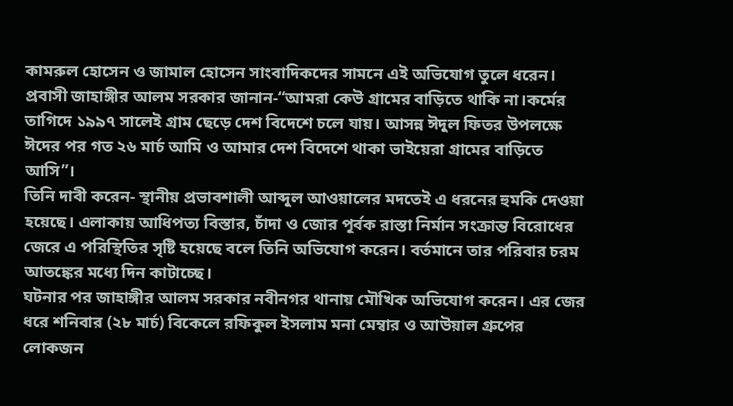কামরুল হোসেন ও জামাল হোসেন সাংবাদিকদের সামনে এই অভিযোগ তুলে ধরেন। প্রবাসী জাহাঙ্গীর আলম সরকার জানান-“আমরা কেউ গ্রামের বাড়িতে থাকি না।কর্মের তাগিদে ১৯৯৭ সালেই গ্রাম ছেড়ে দেশ বিদেশে চলে যায়। আসন্ন ঈদুল ফিতর উপলক্ষে ঈদের পর গত ২৬ মার্চ আমি ও আমার দেশ বিদেশে থাকা ভাইয়েরা গ্রামের বাড়িতে আসি”।
তিনি দাবী করেন- স্থানীয় প্রভাবশালী আব্দুল আওয়ালের মদতেই এ ধরনের হুমকি দেওয়া হয়েছে। এলাকায় আধিপত্য বিস্তার, চাঁদা ও জোর পূর্বক রাস্তা নির্মান সংক্রান্ত বিরোধের জেরে এ পরিস্থিতির সৃষ্টি হয়েছে বলে তিনি অভিযোগ করেন। বর্তমানে তার পরিবার চরম আতঙ্কের মধ্যে দিন কাটাচ্ছে।
ঘটনার পর জাহাঙ্গীর আলম সরকার নবীনগর থানায় মৌখিক অভিযোগ করেন। এর জের ধরে শনিবার (২৮ মার্চ) বিকেলে রফিকুল ইসলাম মনা মেম্বার ও আউয়াল গ্রুপের লোকজন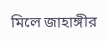মিলে জাহাঙ্গীর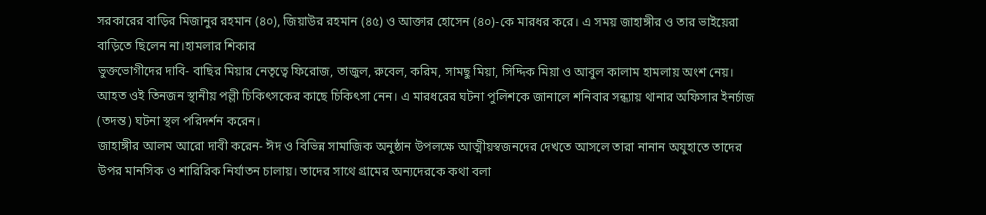সরকারের বাড়ির মিজানুর রহমান (৪০), জিয়াউর রহমান (৪৫) ও আক্তার হোসেন (৪০)-কে মারধর করে। এ সময় জাহাঙ্গীর ও তার ভাইয়েরা বাড়িতে ছিলেন না।হামলার শিকার
ভুক্তভোগীদের দাবি- বাছির মিয়ার নেতৃত্বে ফিরোজ, তাজুল, রুবেল, করিম, সামছু মিয়া, সিদ্দিক মিয়া ও আবুল কালাম হামলায় অংশ নেয়। আহত ওই তিনজন স্থানীয় পল্লী চিকিৎসকের কাছে চিকিৎসা নেন। এ মারধরের ঘটনা পুলিশকে জানালে শনিবার সন্ধ্যায় থানার অফিসার ইনর্চাজ (তদন্ত) ঘটনা স্থল পরিদর্শন করেন।
জাহাঙ্গীর আলম আরো দাবী করেন- ঈদ ও বিভিন্ন সামাজিক অনুষ্ঠান উপলক্ষে আত্মীয়স্বজনদের দেখতে আসলে তারা নানান অযুহাতে তাদের উপর মানসিক ও শারিরিক নির্যাতন চালায়। তাদের সাথে গ্রামের অন্যদেরকে কথা বলা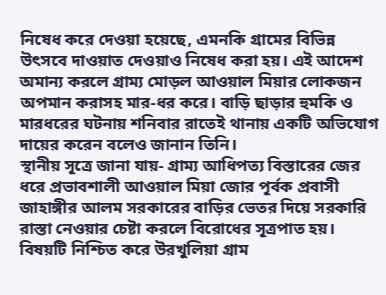নিষেধ করে দেওয়া হয়েছে, এমনকি গ্রামের বিভিন্ন উৎসবে দাওয়াত দেওয়াও নিষেধ করা হয়। এই আদেশ অমান্য করলে গ্রাম্য মোড়ল আওয়াল মিয়ার লোকজন অপমান করাসহ মার-ধর করে। বাড়ি ছাড়ার হুমকি ও মারধরের ঘটনায় শনিবার রাতেই থানায় একটি অভিযোগ দায়ের করেন বলেও জানান তিনি।
স্থানীয় সূত্রে জানা যায়- গ্রাম্য আধিপত্য বিস্তারের জের ধরে প্রভাবশালী আওয়াল মিয়া জোর পূর্বক প্রবাসী জাহাঙ্গীর আলম সরকারের বাড়ির ভেতর দিয়ে সরকারি রাস্তা নেওয়ার চেষ্টা করলে বিরোধের সূত্রপাত হয়। বিষয়টি নিশ্চিত করে উরখুলিয়া গ্রাম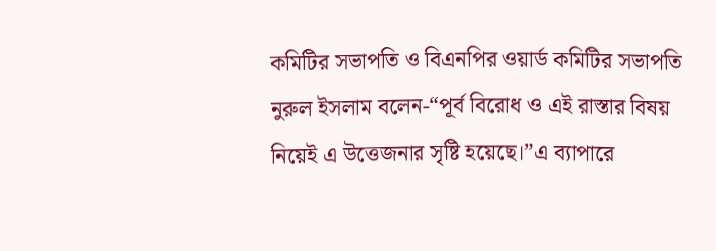কমিটির সভাপতি ও বিএনপির ওয়ার্ড কমিটির সভাপতি নুরুল ইসলাম বলেন-“পূর্ব বিরোধ ও এই রাস্তার বিষয় নিয়েই এ উত্তেজনার সৃষ্টি হয়েছে।”এ ব্যাপারে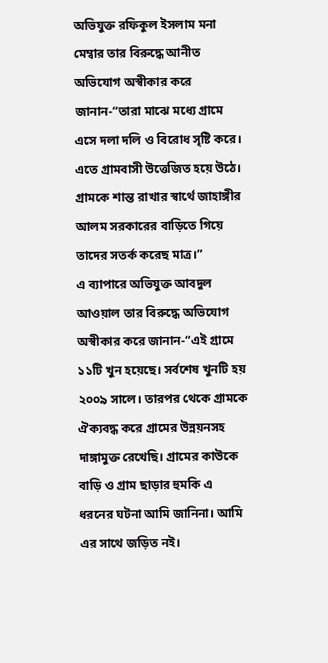অভিযুক্ত রফিকুল ইসলাম মনা মেম্বার তার বিরুদ্ধে আনীত অভিযোগ অস্বীকার করে জানান-“তারা মাঝে মধ্যে গ্রামে এসে দলা দলি ও বিরোধ সৃষ্টি করে। এতে গ্রামবাসী উত্তেজিত হয়ে উঠে। গ্রামকে শান্ত রাখার স্বার্থে জাহাঙ্গীর আলম সরকারের বাড়িতে গিয়ে তাদের সতর্ক করেছ মাত্র।”
এ ব্যাপারে অভিযুক্ত আবদুল আওয়াল তার বিরুদ্ধে অভিযোগ অস্বীকার করে জানান-“এই গ্রামে ১১টি খুন হয়েছে। সর্বশেষ খুনটি হয় ২০০৯ সালে। তারপর থেকে গ্রামকে ঐক্যবদ্ধ করে গ্রামের উন্নয়নসহ দাঙ্গামুক্ত রেখেছি। গ্রামের কাউকে বাড়ি ও গ্রাম ছাড়ার হুমকি এ ধরনের ঘটনা আমি জানিনা। আমি এর সাথে জড়িত নই।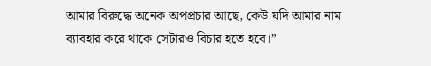আমার বিরুদ্ধে অনেক অপপ্রচার আছে, কেউ যদি আমার নাম ব্যাবহার করে থাকে সেটারও বিচার হতে হবে।”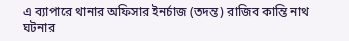এ ব্যাপারে থানার অফিসার ইনর্চাজ (তদন্ত) রাজিব কান্তি নাথ ঘটনার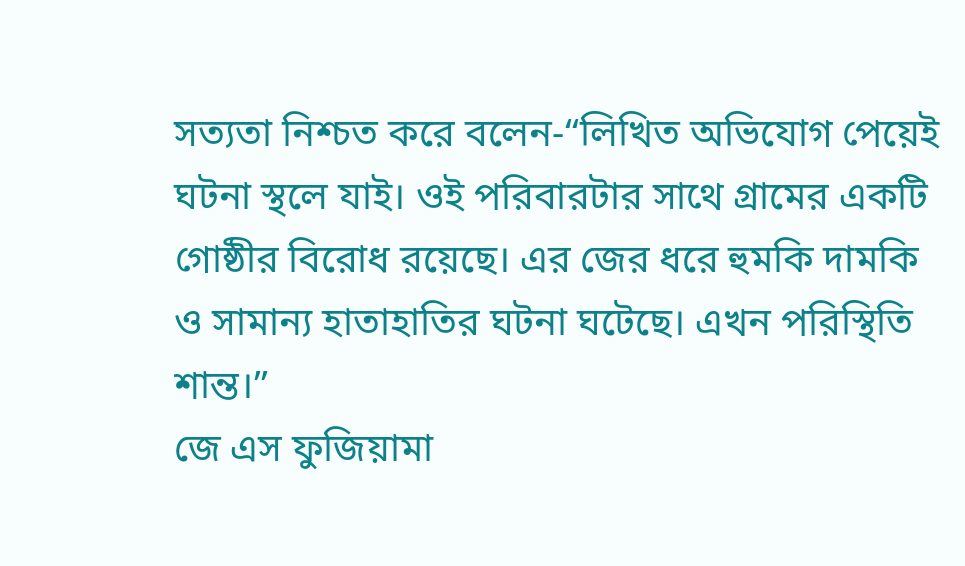সত্যতা নিশ্চত করে বলেন-“লিখিত অভিযোগ পেয়েই ঘটনা স্থলে যাই। ওই পরিবারটার সাথে গ্রামের একটি গোষ্ঠীর বিরোধ রয়েছে। এর জের ধরে হুমকি দামকি ও সামান্য হাতাহাতির ঘটনা ঘটেছে। এখন পরিস্থিতি শান্ত।”
জে এস ফুজিয়ামা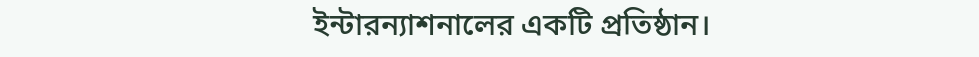ইন্টারন্যাশনালের একটি প্রতিষ্ঠান।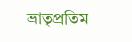ভ্রাতৃপ্রতিম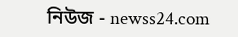নিউজ - newss24.com